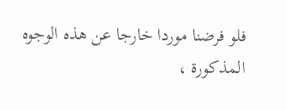فلو فرضنا موردا خارجا عن هذه الوجوه المذكورة ،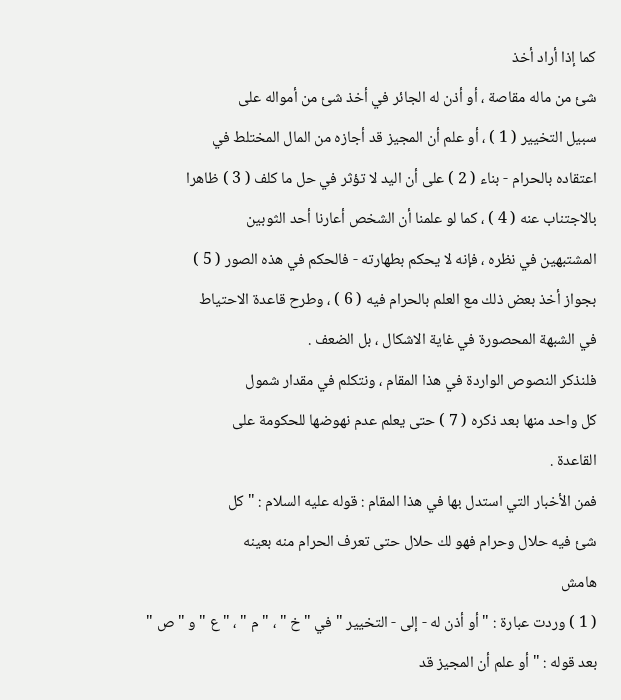كما إذا أراد أخذ
شئ من ماله مقاصة ، أو أذن له الجائر في أخذ شئ من أمواله على
سبيل التخيير ( 1 ) ، أو علم أن المجيز قد أجازه من المال المختلط في
اعتقاده بالحرام - بناء ( 2 ) على أن اليد لا تؤثر في حل ما كلف ( 3 ) ظاهرا
بالاجتناب عنه ( 4 ) ، كما لو علمنا أن الشخص أعارنا أحد الثوبين
المشتبهين في نظره ، فإنه لا يحكم بطهارته - فالحكم في هذه الصور ( 5 )
بجواز أخذ بعض ذلك مع العلم بالحرام فيه ( 6 ) ، وطرح قاعدة الاحتياط
في الشبهة المحصورة في غاية الاشكال ، بل الضعف .
فلنذكر النصوص الواردة في هذا المقام ، ونتكلم في مقدار شمول
كل واحد منها بعد ذكره ( 7 ) حتى يعلم عدم نهوضها للحكومة على
القاعدة .
فمن الأخبار التي استدل بها في هذا المقام : قوله عليه السلام : " كل
شئ فيه حلال وحرام فهو لك حلال حتى تعرف الحرام منه بعينه
هامش
( 1 ) وردت عبارة : " أو أذن له - إلى - التخيير " في " خ " ، " م " ، " ع " و " ص "
بعد قوله : " أو علم أن المجيز قد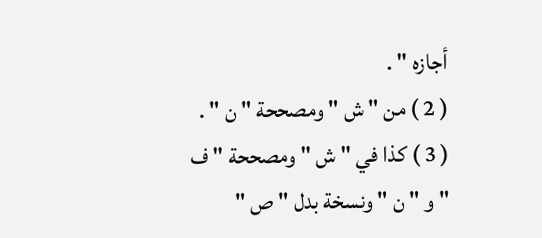أجازه " .
( 2 ) من " ش " ومصححة " ن " .
( 3 ) كذا في " ش " ومصححة " ف " و " ن " ونسخة بدل " ص "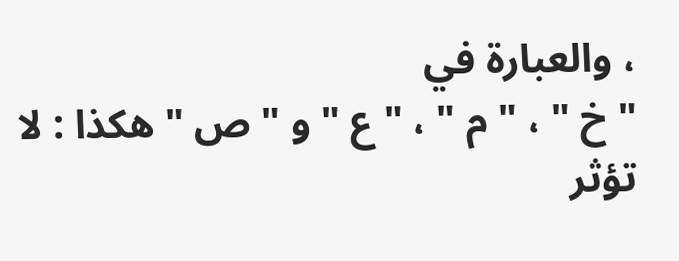، والعبارة في
" خ " ، " م " ، " ع " و " ص " هكذا : لا تؤثر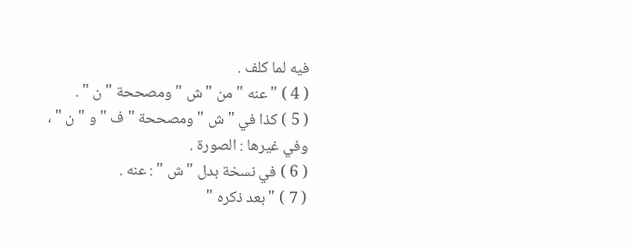فيه لما كلف .
( 4 ) " عنه " من " ش " ومصححة " ن " .
( 5 ) كذا في " ش " ومصححة " ف " و " ن " ، وفي غيرها : الصورة .
( 6 ) في نسخة بدل " ش " : عنه .
( 7 ) " بعد ذكره "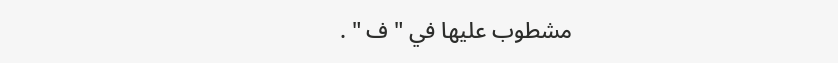مشطوب عليها في " ف " .